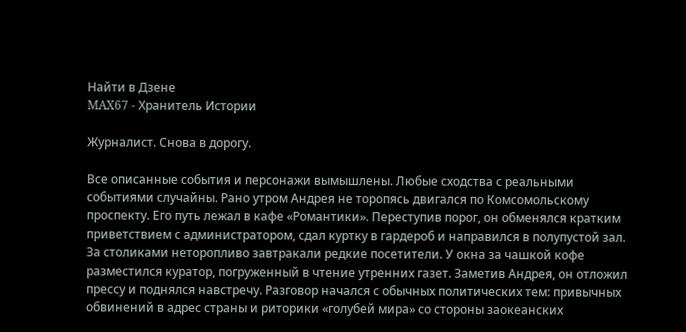Найти в Дзене
MAX67 - Хранитель Истории

Журналист. Снова в дорогу.

Все описанные события и персонажи вымышлены. Любые сходства с реальными событиями случайны. Рано утром Андрея не торопясь двигался по Комсомольскому проспекту. Его путь лежал в кафе «Романтики». Переступив порог, он обменялся кратким приветствием с администратором, сдал куртку в гардероб и направился в полупустой зал. За столиками неторопливо завтракали редкие посетители. У окна за чашкой кофе разместился куратор, погруженный в чтение утренних газет. Заметив Андрея, он отложил прессу и поднялся навстречу. Разговор начался с обычных политических тем: привычных обвинений в адрес страны и риторики «голубей мира» со стороны заокеанских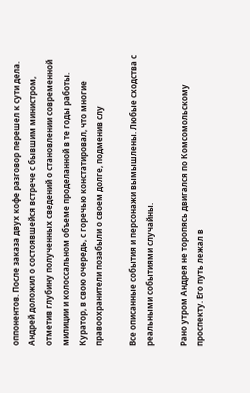оппонентов. После заказа двух кофе разговор перешел к сути дела. Андрей доложил о состоявшейся встрече с бывшим министром, отметив глубину полученных сведений о становлении современной милиции и колоссальном объеме проделанной в те годы работы. Куратор, в свою очередь, с горечью констатировал, что многие правоохранители позабыли о своем долге, подменив слу

Все описанные события и персонажи вымышлены. Любые сходства с реальными событиями случайны.

Рано утром Андрея не торопясь двигался по Комсомольскому проспекту. Его путь лежал в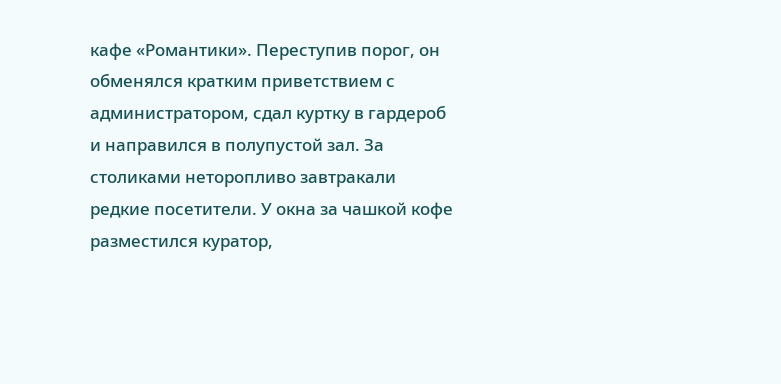кафе «Романтики». Переступив порог, он обменялся кратким приветствием с администратором, сдал куртку в гардероб и направился в полупустой зал. За столиками неторопливо завтракали редкие посетители. У окна за чашкой кофе разместился куратор,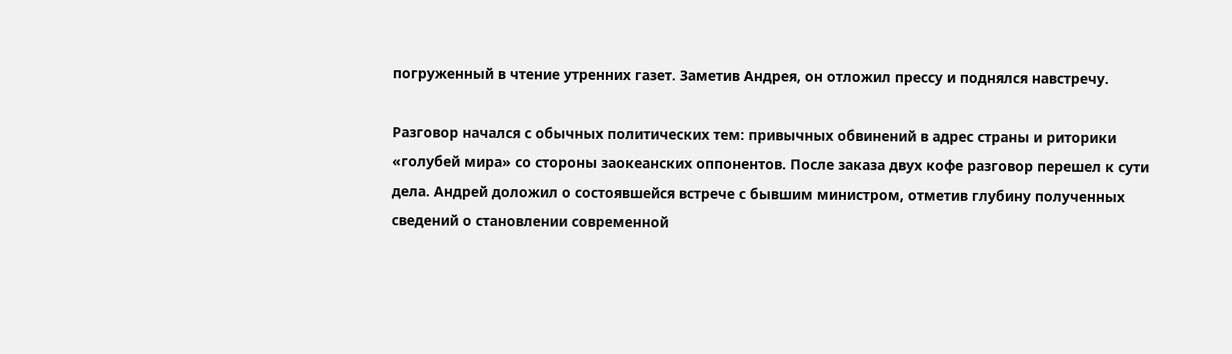погруженный в чтение утренних газет. Заметив Андрея, он отложил прессу и поднялся навстречу.

Разговор начался с обычных политических тем: привычных обвинений в адрес страны и риторики «голубей мира» со стороны заокеанских оппонентов. После заказа двух кофе разговор перешел к сути дела. Андрей доложил о состоявшейся встрече с бывшим министром, отметив глубину полученных сведений о становлении современной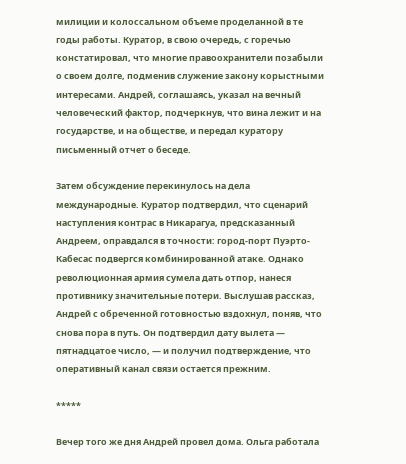милиции и колоссальном объеме проделанной в те годы работы. Куратор, в свою очередь, с горечью констатировал, что многие правоохранители позабыли о своем долге, подменив служение закону корыстными интересами. Андрей, соглашаясь, указал на вечный человеческий фактор, подчеркнув, что вина лежит и на государстве, и на обществе, и передал куратору письменный отчет о беседе.

Затем обсуждение перекинулось на дела международные. Куратор подтвердил, что сценарий наступления контрас в Никарагуа, предсказанный Андреем, оправдался в точности: город-порт Пуэрто-Кабесас подвергся комбинированной атаке. Однако революционная армия сумела дать отпор, нанеся противнику значительные потери. Выслушав рассказ, Андрей с обреченной готовностью вздохнул, поняв, что снова пора в путь. Он подтвердил дату вылета — пятнадцатое число, — и получил подтверждение, что оперативный канал связи остается прежним.

*****

Вечер того же дня Андрей провел дома. Ольга работала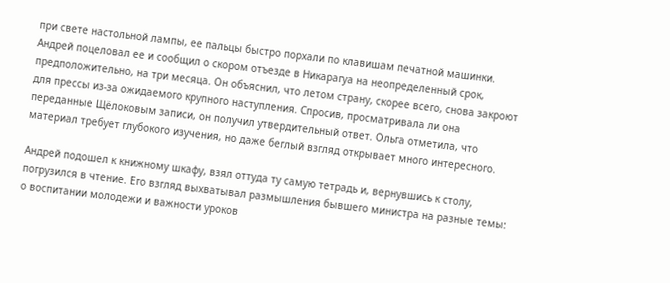при свете настольной лампы, ее пальцы быстро порхали по клавишам печатной машинки. Андрей поцеловал ее и сообщил о скором отъезде в Никарагуа на неопределенный срок, предположительно, на три месяца. Он объяснил, что летом страну, скорее всего, снова закроют для прессы из-за ожидаемого крупного наступления. Спросив, просматривала ли она переданные Щёлоковым записи, он получил утвердительный ответ. Ольга отметила, что материал требует глубокого изучения, но даже беглый взгляд открывает много интересного.

Андрей подошел к книжному шкафу, взял оттуда ту самую тетрадь и, вернувшись к столу, погрузился в чтение. Его взгляд выхватывал размышления бывшего министра на разные темы: о воспитании молодежи и важности уроков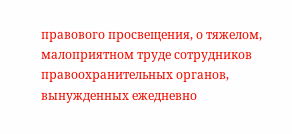правового просвещения, о тяжелом, малоприятном труде сотрудников правоохранительных органов, вынужденных ежедневно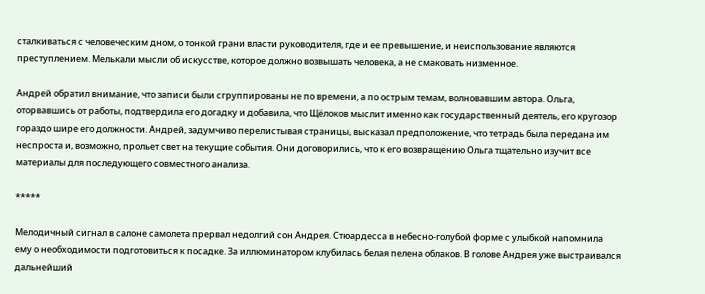сталкиваться с человеческим дном, о тонкой грани власти руководителя, где и ее превышение, и неиспользование являются преступлением. Мелькали мысли об искусстве, которое должно возвышать человека, а не смаковать низменное.

Андрей обратил внимание, что записи были сгруппированы не по времени, а по острым темам, волновавшим автора. Ольга, оторвавшись от работы, подтвердила его догадку и добавила, что Щёлоков мыслит именно как государственный деятель, его кругозор гораздо шире его должности. Андрей, задумчиво перелистывая страницы, высказал предположение, что тетрадь была передана им неспроста и, возможно, прольет свет на текущие события. Они договорились, что к его возвращению Ольга тщательно изучит все материалы для последующего совместного анализа.

*****

Мелодичный сигнал в салоне самолета прервал недолгий сон Андрея. Стюардесса в небесно-голубой форме с улыбкой напомнила ему о необходимости подготовиться к посадке. За иллюминатором клубилась белая пелена облаков. В голове Андрея уже выстраивался дальнейший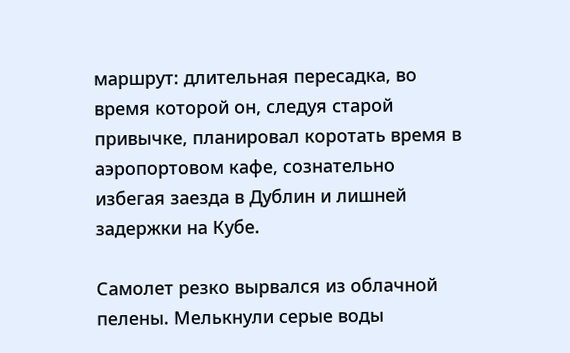маршрут: длительная пересадка, во время которой он, следуя старой привычке, планировал коротать время в аэропортовом кафе, сознательно избегая заезда в Дублин и лишней задержки на Кубе.

Самолет резко вырвался из облачной пелены. Мелькнули серые воды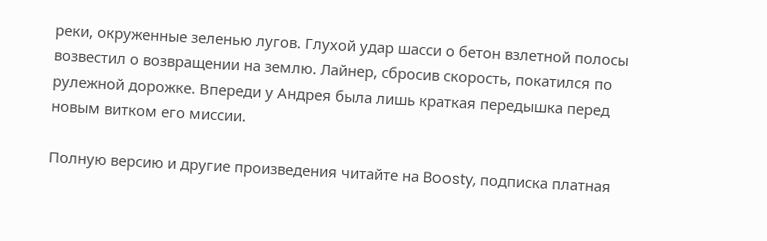реки, окруженные зеленью лугов. Глухой удар шасси о бетон взлетной полосы возвестил о возвращении на землю. Лайнер, сбросив скорость, покатился по рулежной дорожке. Впереди у Андрея была лишь краткая передышка перед новым витком его миссии.

Полную версию и другие произведения читайте на Boosty, подписка платная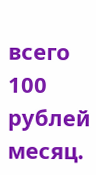всего 100 рублей месяц.